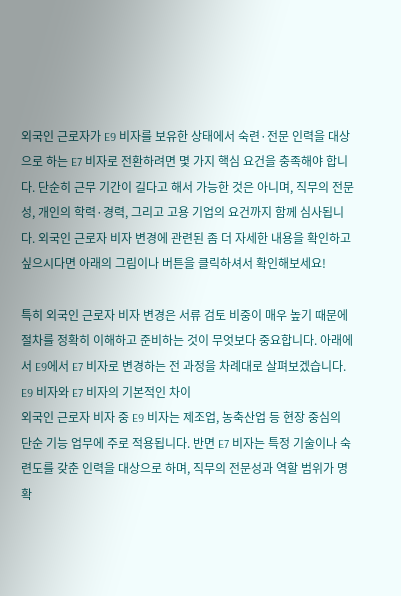외국인 근로자가 E9 비자를 보유한 상태에서 숙련·전문 인력을 대상으로 하는 E7 비자로 전환하려면 몇 가지 핵심 요건을 충족해야 합니다. 단순히 근무 기간이 길다고 해서 가능한 것은 아니며, 직무의 전문성, 개인의 학력·경력, 그리고 고용 기업의 요건까지 함께 심사됩니다. 외국인 근로자 비자 변경에 관련된 좀 더 자세한 내용을 확인하고 싶으시다면 아래의 그림이나 버튼을 클릭하셔서 확인해보세요!

특히 외국인 근로자 비자 변경은 서류 검토 비중이 매우 높기 때문에 절차를 정확히 이해하고 준비하는 것이 무엇보다 중요합니다. 아래에서 E9에서 E7 비자로 변경하는 전 과정을 차례대로 살펴보겠습니다.
E9 비자와 E7 비자의 기본적인 차이
외국인 근로자 비자 중 E9 비자는 제조업, 농축산업 등 현장 중심의 단순 기능 업무에 주로 적용됩니다. 반면 E7 비자는 특정 기술이나 숙련도를 갖춘 인력을 대상으로 하며, 직무의 전문성과 역할 범위가 명확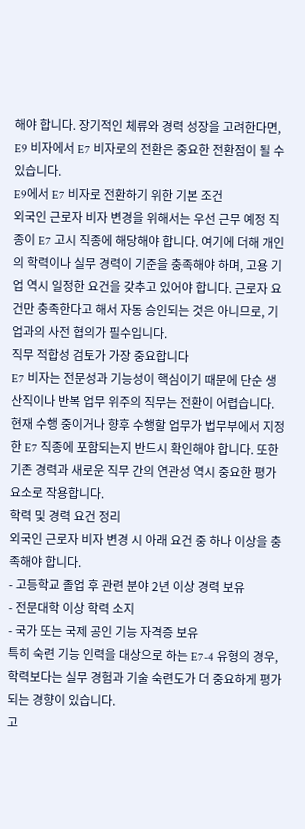해야 합니다. 장기적인 체류와 경력 성장을 고려한다면, E9 비자에서 E7 비자로의 전환은 중요한 전환점이 될 수 있습니다.
E9에서 E7 비자로 전환하기 위한 기본 조건
외국인 근로자 비자 변경을 위해서는 우선 근무 예정 직종이 E7 고시 직종에 해당해야 합니다. 여기에 더해 개인의 학력이나 실무 경력이 기준을 충족해야 하며, 고용 기업 역시 일정한 요건을 갖추고 있어야 합니다. 근로자 요건만 충족한다고 해서 자동 승인되는 것은 아니므로, 기업과의 사전 협의가 필수입니다.
직무 적합성 검토가 가장 중요합니다
E7 비자는 전문성과 기능성이 핵심이기 때문에 단순 생산직이나 반복 업무 위주의 직무는 전환이 어렵습니다. 현재 수행 중이거나 향후 수행할 업무가 법무부에서 지정한 E7 직종에 포함되는지 반드시 확인해야 합니다. 또한 기존 경력과 새로운 직무 간의 연관성 역시 중요한 평가 요소로 작용합니다.
학력 및 경력 요건 정리
외국인 근로자 비자 변경 시 아래 요건 중 하나 이상을 충족해야 합니다.
- 고등학교 졸업 후 관련 분야 2년 이상 경력 보유
- 전문대학 이상 학력 소지
- 국가 또는 국제 공인 기능 자격증 보유
특히 숙련 기능 인력을 대상으로 하는 E7-4 유형의 경우, 학력보다는 실무 경험과 기술 숙련도가 더 중요하게 평가되는 경향이 있습니다.
고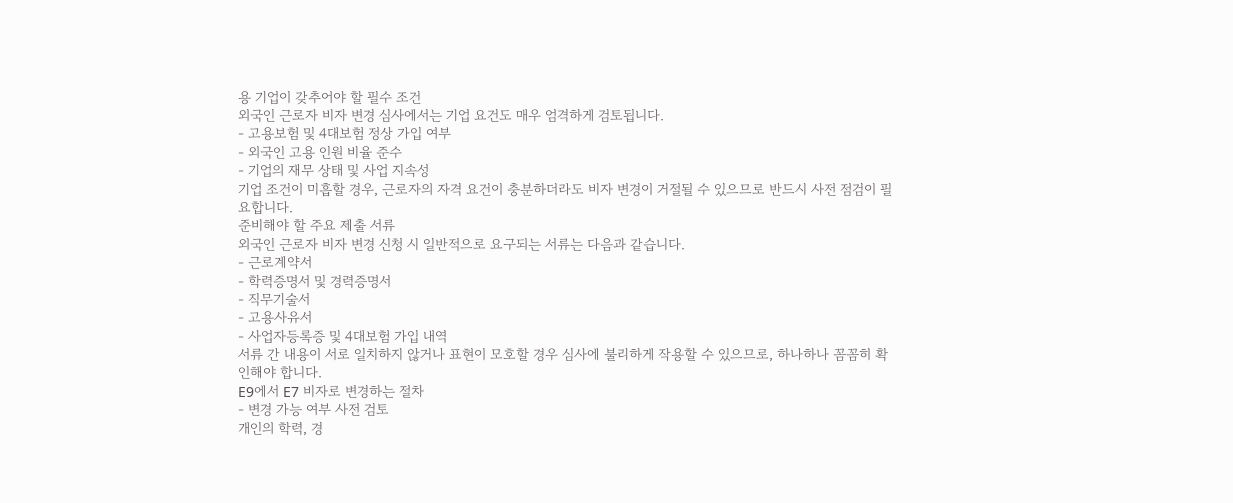용 기업이 갖추어야 할 필수 조건
외국인 근로자 비자 변경 심사에서는 기업 요건도 매우 엄격하게 검토됩니다.
- 고용보험 및 4대보험 정상 가입 여부
- 외국인 고용 인원 비율 준수
- 기업의 재무 상태 및 사업 지속성
기업 조건이 미흡할 경우, 근로자의 자격 요건이 충분하더라도 비자 변경이 거절될 수 있으므로 반드시 사전 점검이 필요합니다.
준비해야 할 주요 제출 서류
외국인 근로자 비자 변경 신청 시 일반적으로 요구되는 서류는 다음과 같습니다.
- 근로계약서
- 학력증명서 및 경력증명서
- 직무기술서
- 고용사유서
- 사업자등록증 및 4대보험 가입 내역
서류 간 내용이 서로 일치하지 않거나 표현이 모호할 경우 심사에 불리하게 작용할 수 있으므로, 하나하나 꼼꼼히 확인해야 합니다.
E9에서 E7 비자로 변경하는 절차
- 변경 가능 여부 사전 검토
개인의 학력, 경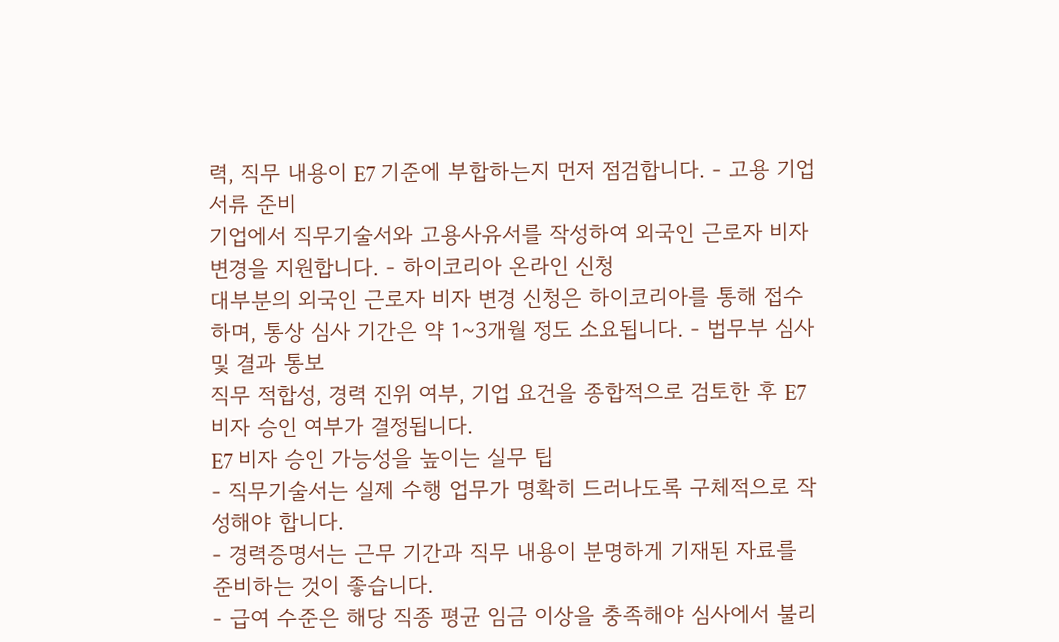력, 직무 내용이 E7 기준에 부합하는지 먼저 점검합니다. - 고용 기업 서류 준비
기업에서 직무기술서와 고용사유서를 작성하여 외국인 근로자 비자 변경을 지원합니다. - 하이코리아 온라인 신청
대부분의 외국인 근로자 비자 변경 신청은 하이코리아를 통해 접수하며, 통상 심사 기간은 약 1~3개월 정도 소요됩니다. - 법무부 심사 및 결과 통보
직무 적합성, 경력 진위 여부, 기업 요건을 종합적으로 검토한 후 E7 비자 승인 여부가 결정됩니다.
E7 비자 승인 가능성을 높이는 실무 팁
- 직무기술서는 실제 수행 업무가 명확히 드러나도록 구체적으로 작성해야 합니다.
- 경력증명서는 근무 기간과 직무 내용이 분명하게 기재된 자료를 준비하는 것이 좋습니다.
- 급여 수준은 해당 직종 평균 임금 이상을 충족해야 심사에서 불리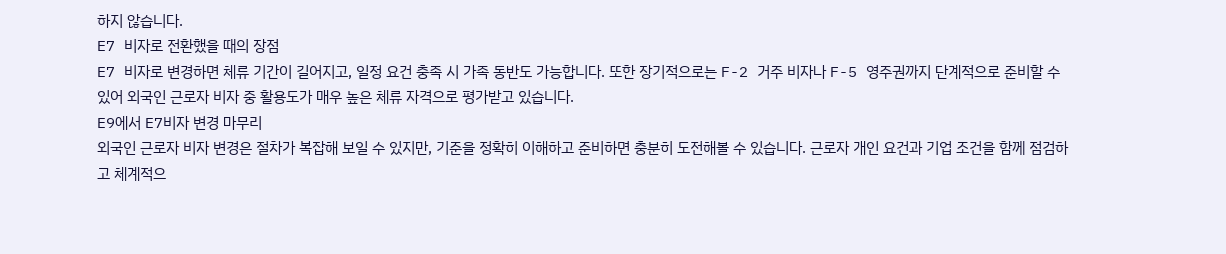하지 않습니다.
E7 비자로 전환했을 때의 장점
E7 비자로 변경하면 체류 기간이 길어지고, 일정 요건 충족 시 가족 동반도 가능합니다. 또한 장기적으로는 F-2 거주 비자나 F-5 영주권까지 단계적으로 준비할 수 있어 외국인 근로자 비자 중 활용도가 매우 높은 체류 자격으로 평가받고 있습니다.
E9에서 E7비자 변경 마무리
외국인 근로자 비자 변경은 절차가 복잡해 보일 수 있지만, 기준을 정확히 이해하고 준비하면 충분히 도전해볼 수 있습니다. 근로자 개인 요건과 기업 조건을 함께 점검하고 체계적으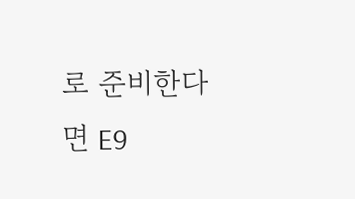로 준비한다면 E9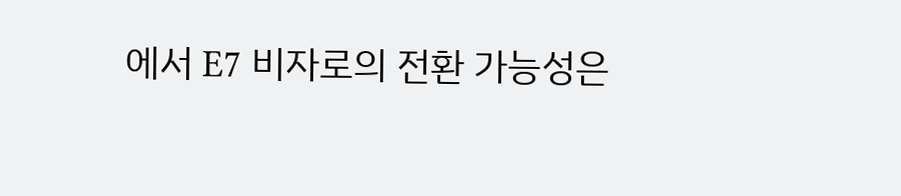에서 E7 비자로의 전환 가능성은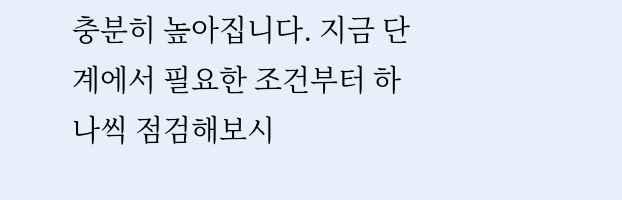충분히 높아집니다. 지금 단계에서 필요한 조건부터 하나씩 점검해보시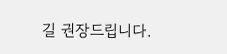길 권장드립니다.